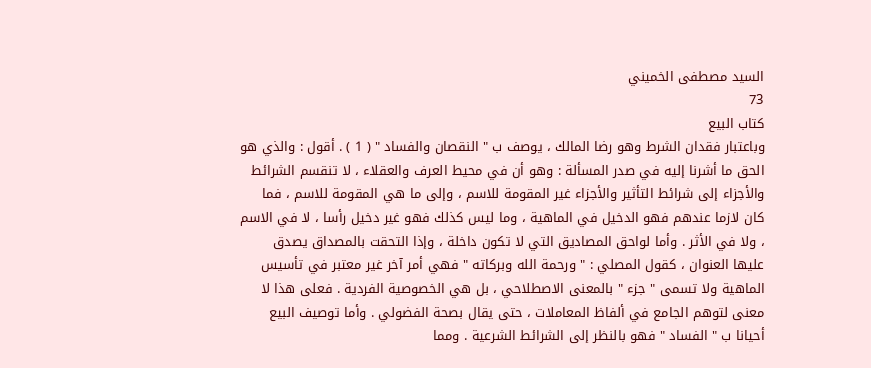السيد مصطفى الخميني
73
كتاب البيع
وباعتبار فقدان الشرط وهو رضا المالك ، يوصف ب " النقصان والفساد " ( 1 ) . أقول : والذي هو الحق ما أشرنا إليه في صدر المسألة : وهو أن في محيط العرف والعقلاء ، لا تنقسم الشرائط والأجزاء إلى شرائط التأثير والأجزاء غير المقومة للاسم ، وإلى ما هي المقومة للاسم ، فما كان لازما عندهم فهو الدخيل في الماهية ، وما ليس كذلك فهو غير دخيل رأسا ، لا في الاسم ، ولا في الأثر . وأما لواحق المصاديق التي لا تكون داخلة ، وإذا التحقت بالمصداق يصدق عليها العنوان ، كقول المصلي : " ورحمة الله وبركاته " فهي أمر آخر غير معتبر في تأسيس الماهية ولا تسمى " جزء " بالمعنى الاصطلاحي ، بل هي الخصوصية الفردية . فعلى هذا لا معنى لتوهم الجامع في ألفاظ المعاملات ، حتى يقال بصحة الفضولي . وأما توصيف البيع أحيانا ب " الفساد " فهو بالنظر إلى الشرائط الشرعية . ومما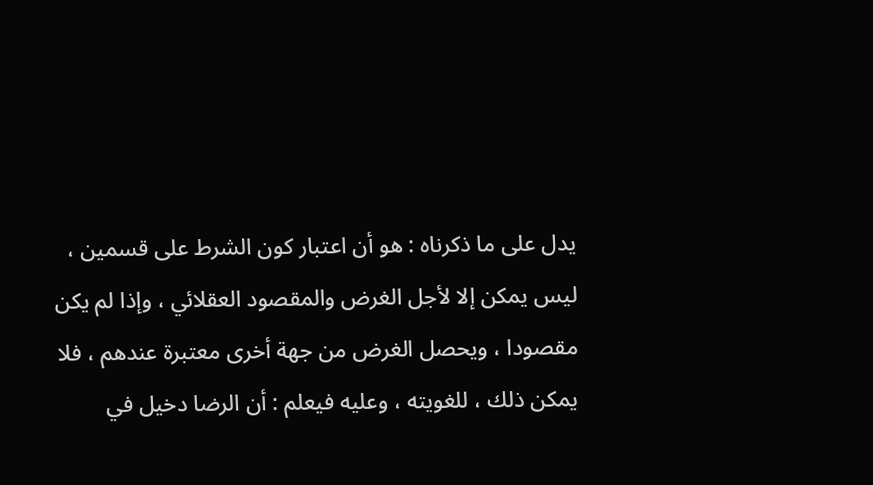يدل على ما ذكرناه : هو أن اعتبار كون الشرط على قسمين ، ليس يمكن إلا لأجل الغرض والمقصود العقلائي ، وإذا لم يكن مقصودا ، ويحصل الغرض من جهة أخرى معتبرة عندهم ، فلا يمكن ذلك ، للغويته ، وعليه فيعلم : أن الرضا دخيل في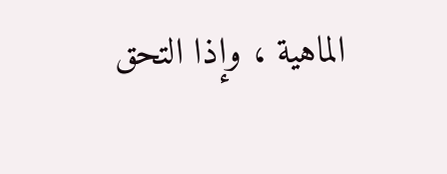الماهية ، وإذا التحق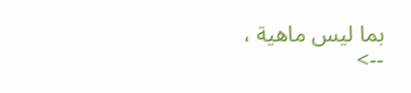بما ليس ماهية ،
-->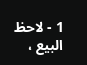1 - لاحظ البيع ،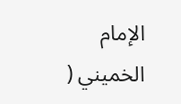الإمام الخميني (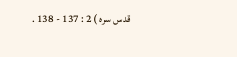قدس سره ) 2 : 137 - 138 .